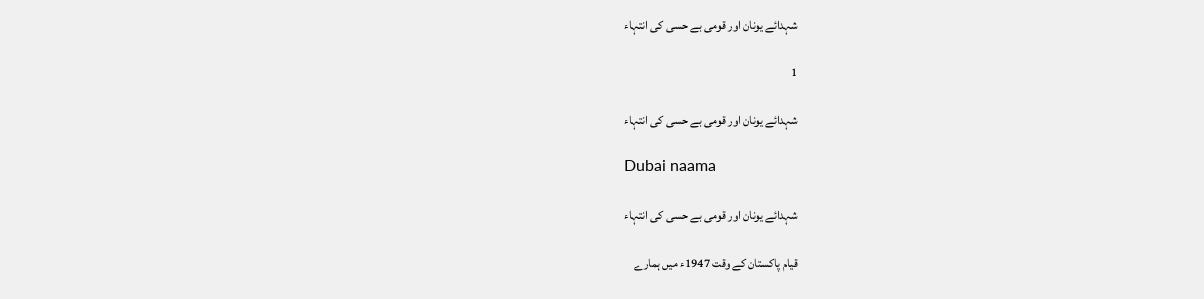شہدائے یونان اور قومی بے حسی کی انتہاء

1

شہدائے یونان اور قومی بے حسی کی انتہاء

Dubai naama

شہدائے یونان اور قومی بے حسی کی انتہاء

قیام پاکستان کے وقت 1947ء میں ہمارے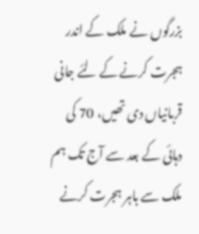بزرگوں نے ملک کے اندر ہجرت کرنے کے لئے جانی قربانیاں دی تھیں، 70 کی دہائی کے بعد سے آج تک ہم ملک سے باہر ہجرت کرنے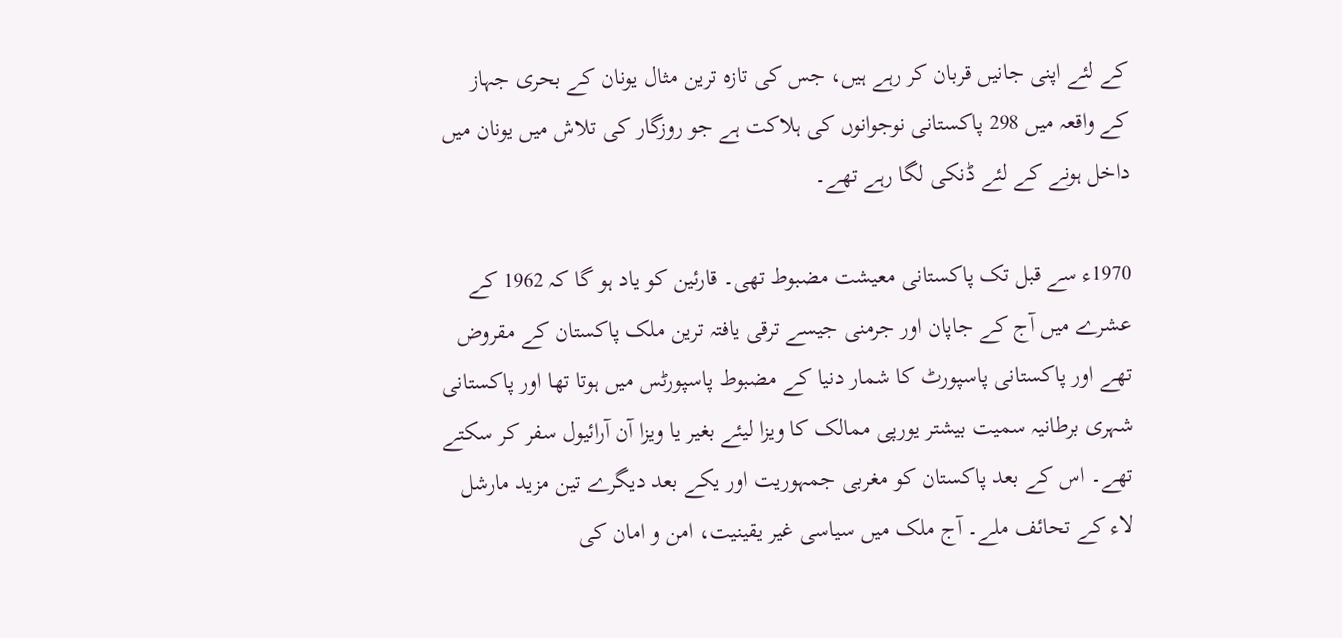کے لئے اپنی جانیں قربان کر رہے ہیں، جس کی تازہ ترین مثال یونان کے بحری جہاز کے واقعہ میں 298 پاکستانی نوجوانوں کی ہلاکت ہے جو روزگار کی تلاش میں یونان میں داخل ہونے کے لئے ڈنکی لگا رہے تھے۔

1970ء سے قبل تک پاکستانی معیشت مضبوط تھی۔ قارئین کو یاد ہو گا کہ 1962 کے عشرے میں آج کے جاپان اور جرمنی جیسے ترقی یافتہ ترین ملک پاکستان کے مقروض تھے اور پاکستانی پاسپورٹ کا شمار دنیا کے مضبوط پاسپورٹس میں ہوتا تھا اور پاکستانی شہری برطانیہ سمیت بیشتر یورپی ممالک کا ویزا لیئے بغیر یا ویزا آن آرائیول سفر کر سکتے تھے۔ اس کے بعد پاکستان کو مغربی جمہوریت اور یکے بعد دیگرے تین مزید مارشل لاء کے تحائف ملے۔ آج ملک میں سیاسی غیر یقینیت، امن و امان کی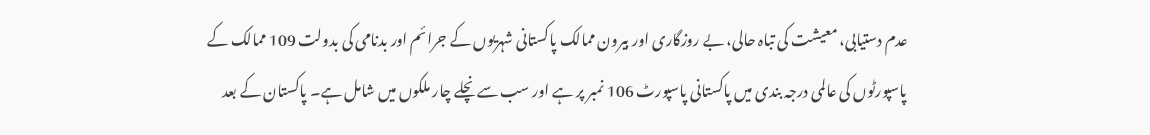عدم دستیابی، معیشت کی تباہ حالی، بے روزگاری اور بیرون ممالک پاکستانی شہریوں کے جرائم اور بدنامی کی بدولت 109 ممالک کے پاسپورٹوں کی عالمی درجہ بندی میں پاکستانی پاسپورٹ 106 نمبر پر ہے اور سب سے نچلے چار ملکوں میں شامل ہے۔ پاکستان کے بعد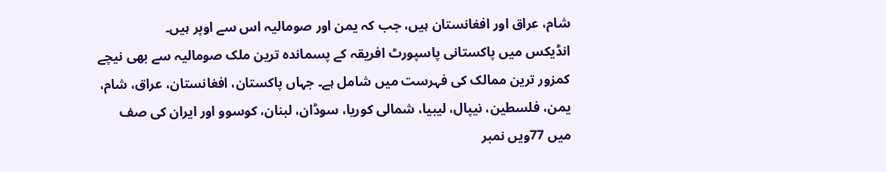شام، عراق اور افغانستان ہیں، جب کہ یمن اور صومالیہ اس سے اوپر ہیں۔
انڈیکس میں پاکستانی پاسپورٹ افریقہ کے پسماندہ ترین ملک صومالیہ سے بھی نیچے کمزور ترین ممالک کی فہرست میں شامل ہے۔ جہاں پاکستان، افغانستان، عراق، شام، یمن، فلسطین، نیپال، لیبیا، شمالی کوریا، سوڈان، لبنان، کوسوو اور ایران کی صف میں 77ویں نمبر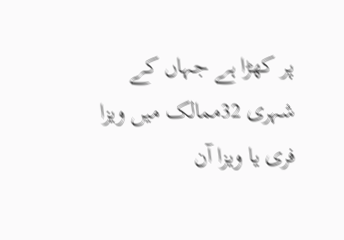پر کھڑا ہے جہاں کے شہری 32ممالک میں ویزا فری یا ویزا آن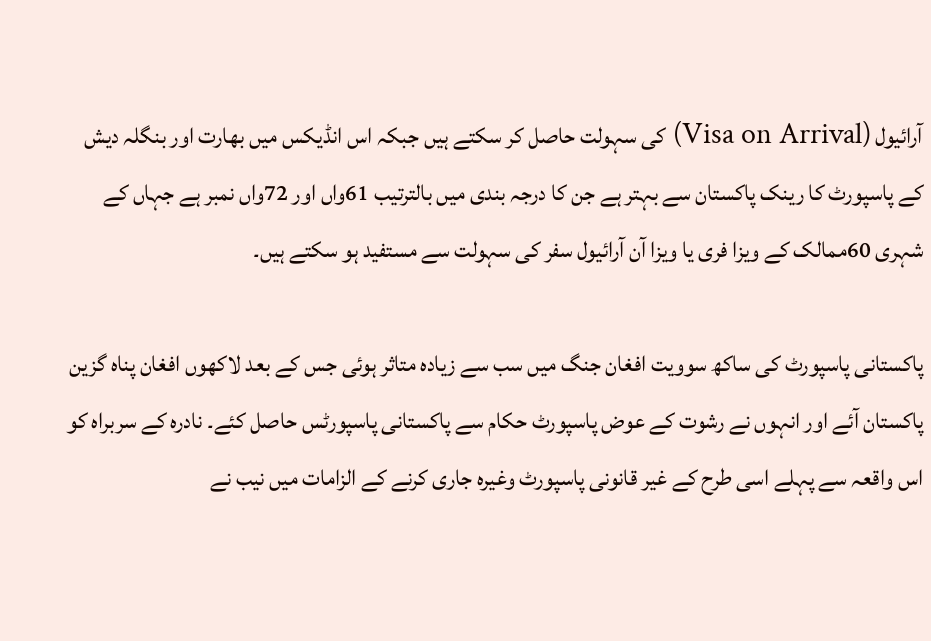آرائیول (Visa on Arrival) کی سہولت حاصل کر سکتے ہیں جبکہ اس انڈیکس میں بھارت اور بنگلہ دیش کے پاسپورٹ کا رینک پاکستان سے بہتر ہے جن کا درجہ بندی میں بالترتیب 61واں اور 72واں نمبر ہے جہاں کے شہری 60ممالک کے ویزا فری یا ویزا آن آرائیول سفر کی سہولت سے مستفید ہو سکتے ہیں۔

پاکستانی پاسپورٹ کی ساکھ سوویت افغان جنگ میں سب سے زیادہ متاثر ہوئی جس کے بعد لاکھوں افغان پناہ گزین پاکستان آئے اور انہوں نے رشوت کے عوض پاسپورٹ حکام سے پاکستانی پاسپورٹس حاصل کئے۔ نادرہ کے سربراہ کو اس واقعہ سے پہلے اسی طرح کے غیر قانونی پاسپورٹ وغیرہ جاری کرنے کے الزامات میں نیب نے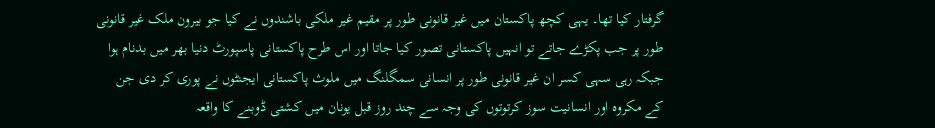گرفتار کیا تھا۔ یہی کچھ پاکستان میں غیر قانونی طور پر مقیم غیر ملکی باشندوں نے کیا جو بیرون ملک غیر قانونی طور پر جب پکڑے جاتے تو انہیں پاکستانی تصور کیا جاتا اور اس طرح پاکستانی پاسپورٹ دنیا بھر میں بدنام ہوا جبکہ رہی سہی کسر ان غیر قانونی طور پر انسانی سمگلنگ میں ملوث پاکستانی ایجنٹوں نے پوری کر دی جن کے مکروہ اور انسانیت سوز کرتوتوں کی وجہ سے چند روز قبل یونان میں کشتی ڈوبنے کا واقعہ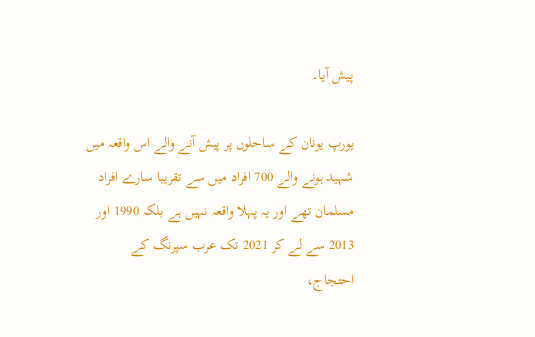پیش آیا۔

یورپ یونان کے ساحلوں پر پیش آنے والے اس واقعہ میں شہید ہونے والے 700 افراد میں سے تقریبا سارے افراد مسلمان تھے اور یہ پہلا واقعہ نہیں ہے بلکہ 1990 اور 2013 سے لے کر 2021 تک عرب سپرنگ کے احتجاج،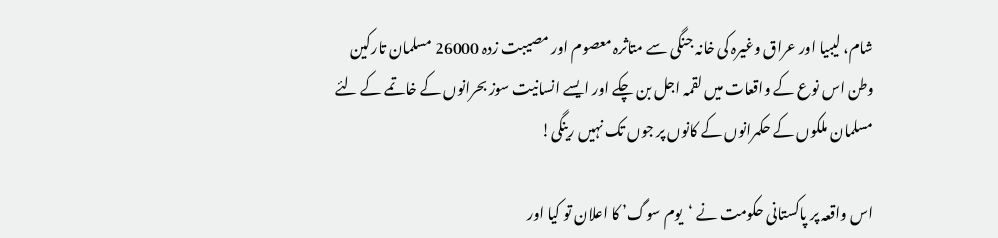شام، لیبیا اور عراق وغیرہ کی خانہ جنگی سے متاثرہ معصوم اور مصیبت زدہ 26000 مسلمان تارکین وطن اس نوع کے واقعات میں لقمہ اجل بن چکے اور ایسے انسانیت سوز بحرانوں کے خاتمے کے لئے مسلمان ملکوں کے حکمرانوں کے کانوں پر جوں تک نہیں رینگی!

اس واقعہ پر پاکستانی حکومت نے ‘یوم سوگ’ کا اعلان تو کیا اور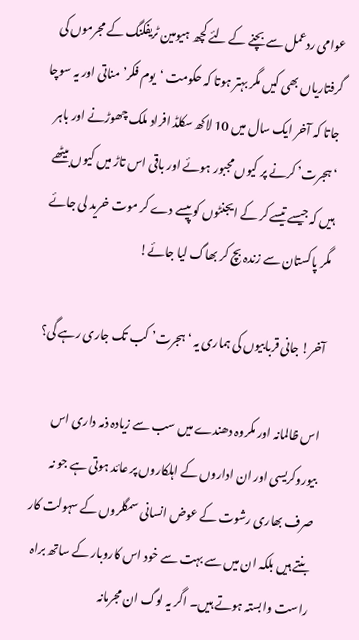عوامی ردعمل سے بچنے کے لئے کچھ ہیومین ٹریفکنگ کے مجرموں کی گرفتاریاں بھی کیں مگر بہتر ہوتا کہ حکومت ‘یوم فکر’ مناتی اور یہ سوچا جاتا کہ آخر ایک سال میں 10 لاکھ سکلڈ افراد ملک چھوڑنے اور باہر ‘ہجرت’ کرنے پر کیوں مجبور ہوئے اور باقی اس تاڑ میں کیوں بیٹھے ہیں کہ جیسے تیسے کر کے ایجنٹوں کو پیسے دے کر موت خرید لی جائے مگر پاکستان سے زندہ بچ کر بھاگ لیا جائے!

آخر! جانی قربابیوں کی ہماری یہ ‘ہجرت’ کب تک جاری رہے گی؟

اس ظالمانہ اور مکروہ دھندے میں سب سے زیادہ ذمہ داری اس بیوروکریسی اور ان اداروں کے اہلکاروں پر عائد ہوتی ہے جو نہ صرف بھاری رشوت کے عوض انسانی سمگلروں کے سہولت کار بنتے ہیں بلکہ ان میں سے بہت سے خود اس کاروبار کے ساتھ براہ راست وابستہ ہوتے ہیں۔ اگر یہ لوگ ان مجرمانہ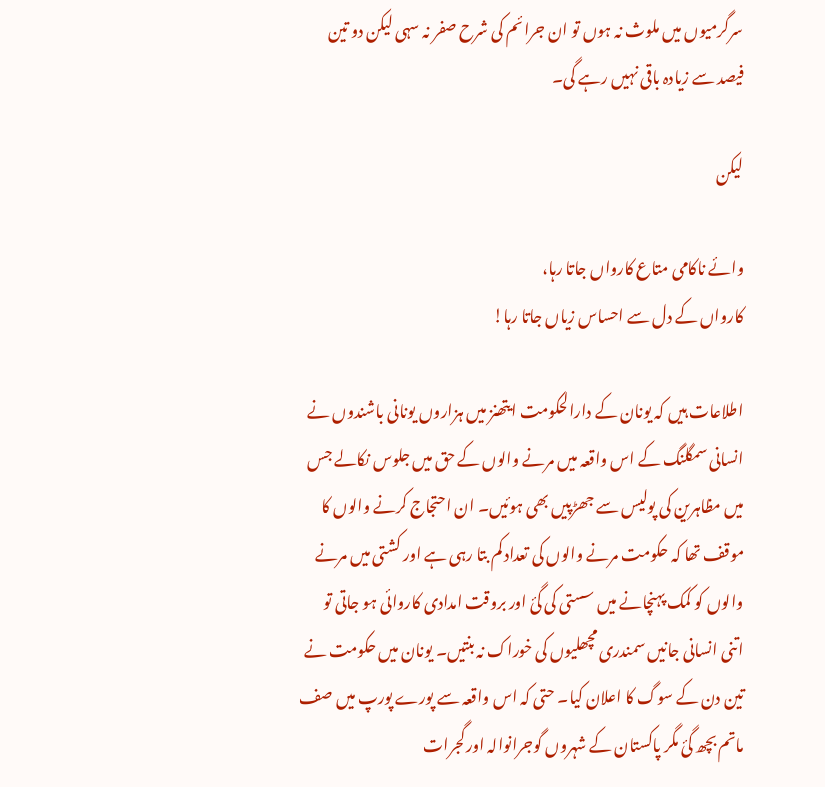سرگرمیوں میں ملوث نہ ہوں تو ان جرائم کی شرح صفر نہ سہی لیکن دو تین فیصد سے زیادہ باقی نہیں رہے گی۔

لیکن

وائے ناکامی متاع کارواں جاتا رہا،
کارواں کے دل سے احساس زیاں جاتا رہا!

اطلاعات ہیں کہ یونان کے دارالحکومت ایتھنز میں ہزاروں یونانی باشندوں نے انسانی سمگلنگ کے اس واقعہ میں مرنے والوں کے حق میں جلوس نکالے جس میں مظاہرین کی پولیس سے جھڑپیں بھی ہوئیں۔ ان احتجاج کرنے والوں کا موقف تھا کہ حکومت مرنے والوں کی تعداد کم بتا رہی ہے اور کشتی میں مرنے والوں کو کمک پہنچانے میں سستی کی گئ اور بروقت امدادی کاروائی ہو جاتی تو اتنی انسانی جانیں سمندری مچھلیوں کی خوراک نہ بنتیں۔ یونان میں حکومت نے تین دن کے سوگ کا اعلان کیا۔ حتی کہ اس واقعہ سے پورے پورپ میں صف ماتم بچھ گئ مگر پاکستان کے شہروں گوجرانوالہ اور گجرات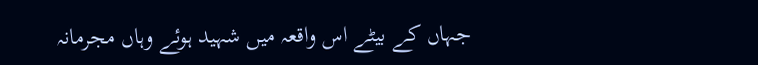جہاں کے بیٹے اس واقعہ میں شہید ہوئے وہاں مجرمانہ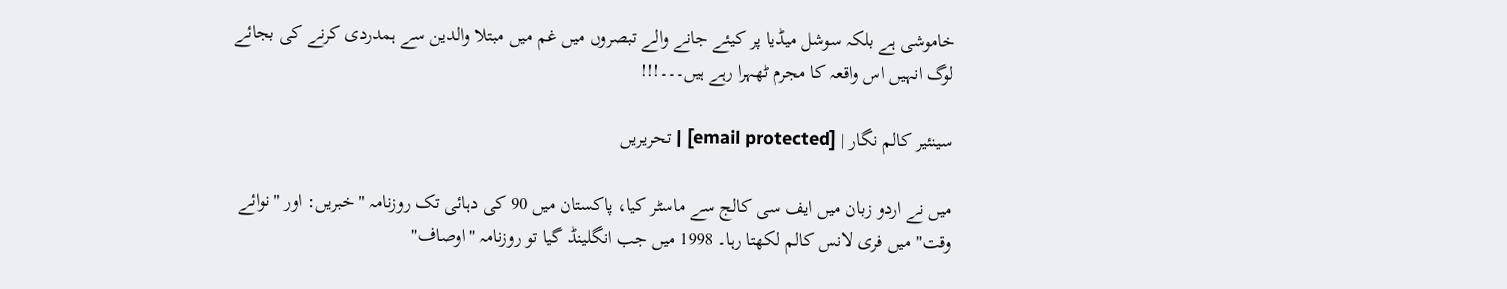خاموشی ہے بلکہ سوشل میڈیا پر کیئے جانے والے تبصروں میں غم میں مبتلا والدین سے ہمدردی کرنے کی بجائے لوگ انہیں اس واقعہ کا مجرم ٹھہرا رہے ہیں۔۔۔!!!

سینئیر کالم نگار | [email protected] | تحریریں

میں نے اردو زبان میں ایف سی کالج سے ماسٹر کیا، پاکستان میں 90 کی دہائی تک روزنامہ "خبریں: اور "نوائے وقت" میں فری لانس کالم لکھتا رہا۔ 1998 میں جب انگلینڈ گیا تو روزنامہ "اوصاف"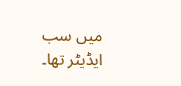میں سب ایڈیٹر تھا۔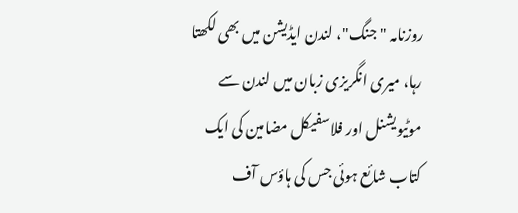روزنامہ "جنگ"، لندن ایڈیشن میں بھی لکھتا رہا، میری انگریزی زبان میں لندن سے موٹیویشنل اور فلاسفیکل مضامین کی ایک کتاب شائع ہوئی جس کی ہاؤس آف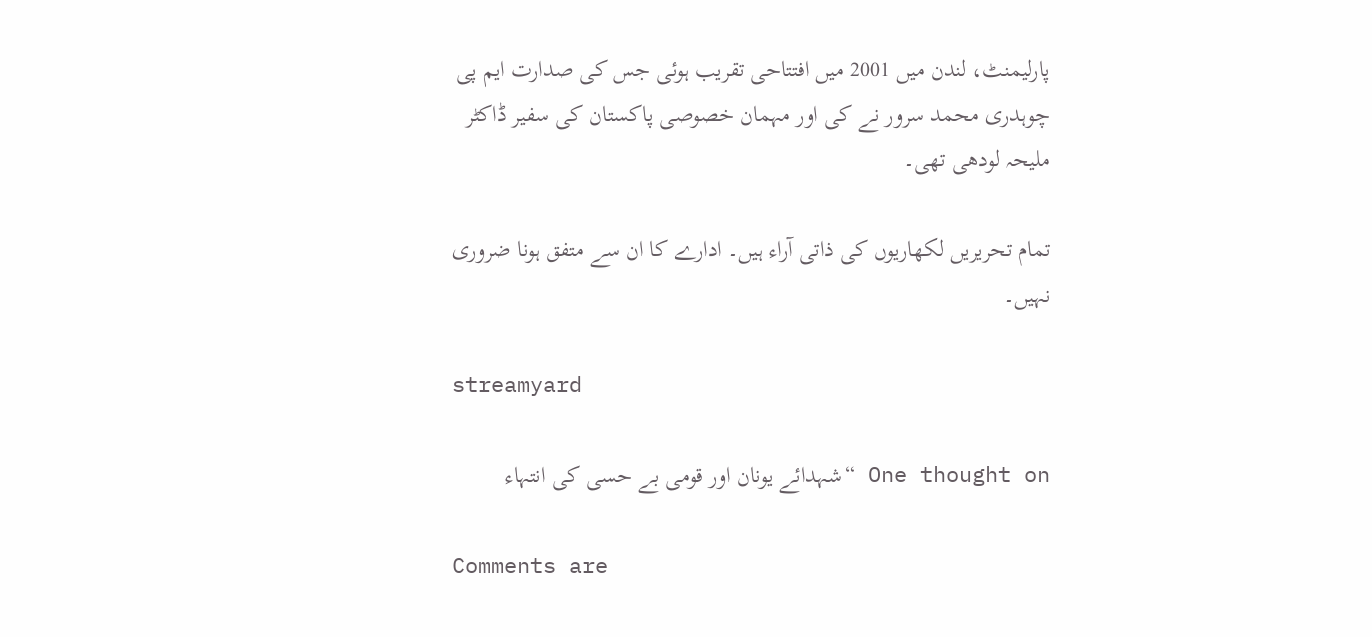پارلیمنٹ، لندن میں 2001 میں افتتاحی تقریب ہوئی جس کی صدارت ایم پی چوہدری محمد سرور نے کی اور مہمان خصوصی پاکستان کی سفیر ڈاکٹر ملیحہ لودھی تھی۔

تمام تحریریں لکھاریوں کی ذاتی آراء ہیں۔ ادارے کا ان سے متفق ہونا ضروری نہیں۔

streamyard

One thought on “شہدائے یونان اور قومی بے حسی کی انتہاء

Comments are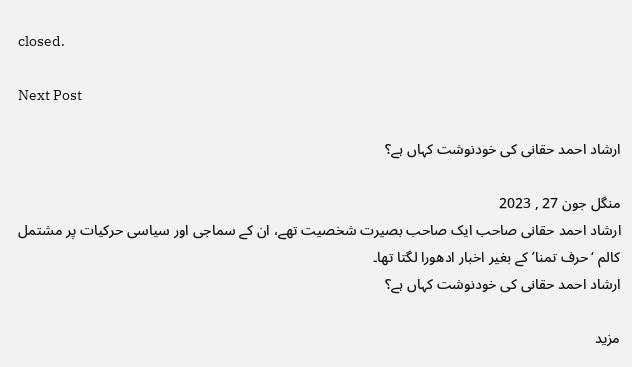closed.

Next Post

ارشاد احمد حقانی کی خودنوشت کہاں ہے؟

منگل جون 27 , 2023
ارشاد احمد حقانی صاحب ایک صاحب بصیرت شخصیت تھے، ان کے سماجی اور سیاسی حرکیات پر مشتمل کالم ‘حرف تمنا’ کے بغیر اخبار ادھورا لگتا تھا۔
ارشاد احمد حقانی کی خودنوشت کہاں ہے؟

مزید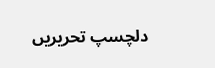دلچسپ تحریریں